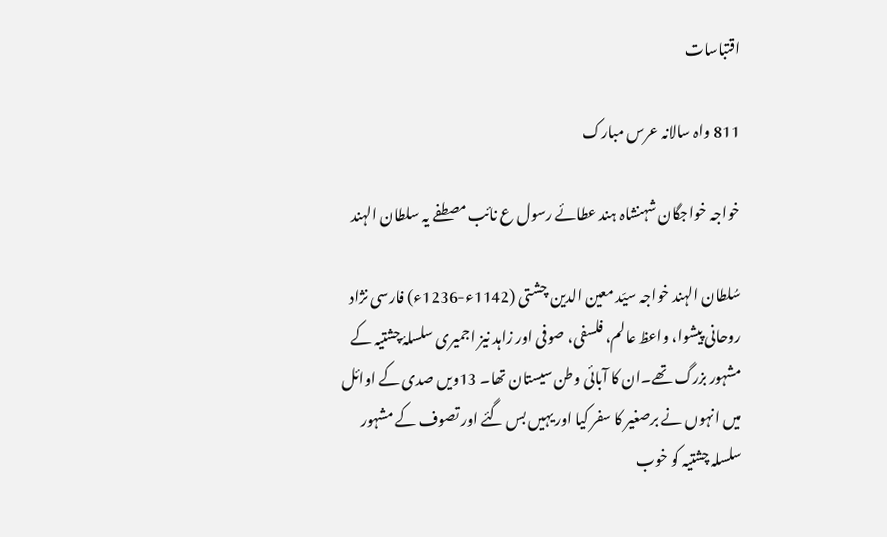اقتباسات

811 واہ سالانہ عرس مبارک

خواجہ خواجگان شہنشاہ ہند عطائے رسول ع نائب مصطفے یہ سلطان الہند

سُلطان الہند خواجہ سیّد معین الدین چشتی (1142ء-1236ء) فارسی نژاد روحانی پیشوا، واعظ عالم، فلسفی، صوفی اور زاہد نیز اجمیری سلسلۂ چشتیہ کے مشہور بزرگ تھے۔ان کا آبائی وطن سیستان تھا۔ 13ویں صدی کے اوائل میں انہوں نے برصغیر کا سفر کیا اور یہیں بس گئے اور تصوف کے مشہور سلسلہ چشتیہ کو خوب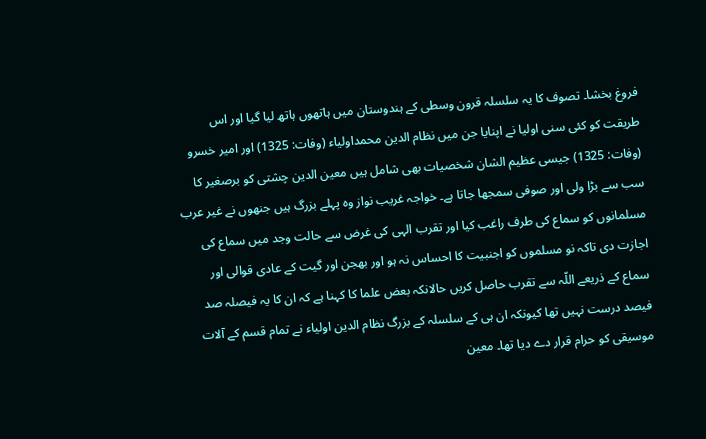فروغ بخشا۔ تصوف کا یہ سلسلہ قرون وسطی کے ہندوستان میں ہاتھوں ہاتھ لیا گیا اور اس طریقت کو کئی سنی اولیا نے اپنایا جن میں نظام الدین محمداولیاء (وفات: 1325) اور امیر خسرو (وفات: 1325) جیسی عظیم الشان شخصیات بھی شامل ہیں معین الدین چشتی کو برصغیر کا سب سے بڑا ولی اور صوفی سمجھا جاتا ہے۔ خواجہ غریب نواز وہ پہلے بزرگ ہیں جنھوں نے غیر عرب مسلمانوں کو سماع کی طرف راغب کیا اور تقرب الہی کی غرض سے حالت وجد میں سماع کی اجازت دی تاکہ نو مسلموں کو اجنبیت کا احساس نہ ہو اور بھجن اور گیت کے عادی قوالی اور سماع کے ذریعے اللّہ سے تقرب حاصل کریں حالانکہ بعض علما کا کہنا ہے کہ ان کا یہ فیصلہ صد فیصد درست نہیں تھا کیونکہ ان ہی کے سلسلہ کے بزرگ نظام الدین اولیاء نے تمام قسم کے آلات موسیقی کو حرام قرار دے دیا تھا۔ معین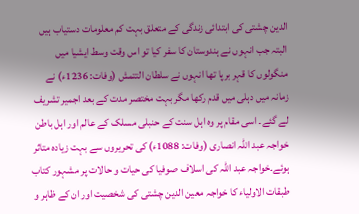الدین چشتی کی ابتدائی زندگی کے متعلق بہت کم معلومات دستیاب ہیں البتہ جب انہوں نے ہندوستان کا سفر کیا تو اس وقت وسط ایشیا میں منگولوں کا قہر برپا تھا انہوں نے سلطان التتمش (وفات: 1236ء) نے زمانہ میں دہلی میں قدم رکھا مگر بہت مختصر مدت کے بعد اجمیر تشریف لے گئے۔ اسی مقام پر وہ اہل سنت کے حنبلی مسلک کے عالم اور اہل باطن خواجہ عبد اللّہ انصاری (وفات: 1088ء) کی تحریروں سے بہت زیادہ متاثر ہوئے۔خواجہ عبد اللّہ کی اسلاف صوفیا کی حیات و حالات پر مشہور کتاب طبقات الاولیاء کا خواجہ معین الدین چشتی کی شخصیت اور ان کے ظاہر و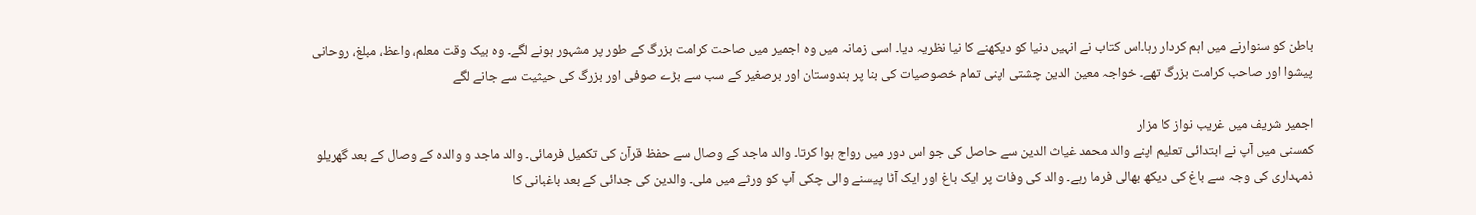باطن کو سنوارنے میں اہم کردار رہا۔اس کتاب نے انہیں دنیا کو دیکھنے کا نیا نظریہ دیا۔ اسی زمانہ میں وہ اجمیر میں صاحت کرامت بزرگ کے طور پر مشہور ہونے لگے۔ وہ بیک وقت معلم، واعظ، مبلغ، روحانی پیشوا اور صاحب کرامت بزرگ تھے۔ خواجہ معین الدین چشتی اپنی تمام خصوصیات کی بنا پر ہندوستان اور برصغیر کے سب سے بڑے صوفی اور بزرگ کی حیثیت سے جانے لگے

اجمیر شریف میں غریب نواز کا مزار
کمسنی میں آپ نے ابتدائی تعلیم اپنے والد محمد غیاث الدین سے حاصل کی جو اس دور میں رواج ہوا کرتا۔ والد ماجد کے وصال سے حفظ قرآن کی تکمیل فرمائی۔ والد ماجد و والدہ کے وصال کے بعد گھریلو ذمہداری کی وجہ سے باغ کی دیکھ بھالی فرما رہے۔ والد کی وفات پر ایک باغ اور ایک آٹا پیسنے والی چکی آپ کو ورثے میں ملی۔ والدین کی جدائی کے بعد باغبانی کا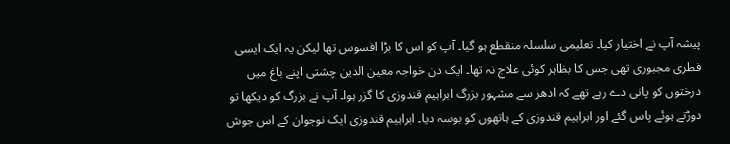پیشہ آپ نے اختیار کیا۔ تعلیمی سلسلہ منقطع ہو گیا۔ آپ کو اس کا بڑا افسوس تھا لیکن یہ ایک ایسی فطری مجبوری تھی جس کا بظاہر کوئی علاج نہ تھا۔ ایک دن خواجہ معین الدین چشتی اپنے باغ میں درختوں کو پانی دے رہے تھے کہ ادھر سے مشہور بزرگ ابراہیم قندوزی کا گزر ہوا۔ آپ نے بزرگ کو دیکھا تو دوڑتے ہوئے پاس گئے اور ابراہیم قندوزی کے ہاتھوں کو بوسہ دیا۔ ابراہیم قندوزی ایک نوجوان کے اس جوش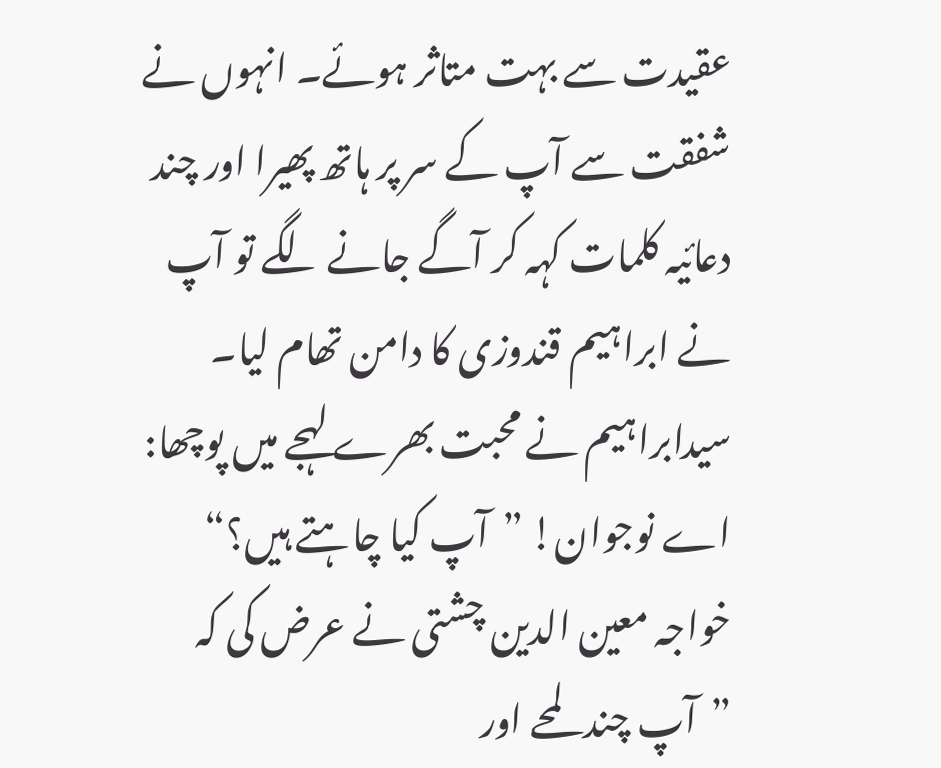عقیدت سے بہت متاثر ہوئے۔ انہوں نے شفقت سے آپ کے سر پر ہاتھ پھیرا اور چند دعائیہ کلمات کہہ کر آگے جانے لگے تو آپ نے ابراہیم قندوزی کا دامن تھام لیا۔ سیدابراہیم نے محبت بھرے لہجے میں پوچھا:
اے نوجوان! ”آپ کیا چاہتے ہیں؟“
خواجہ معین الدین چشتی نے عرض کی کہ
”آپ چند لمحے اور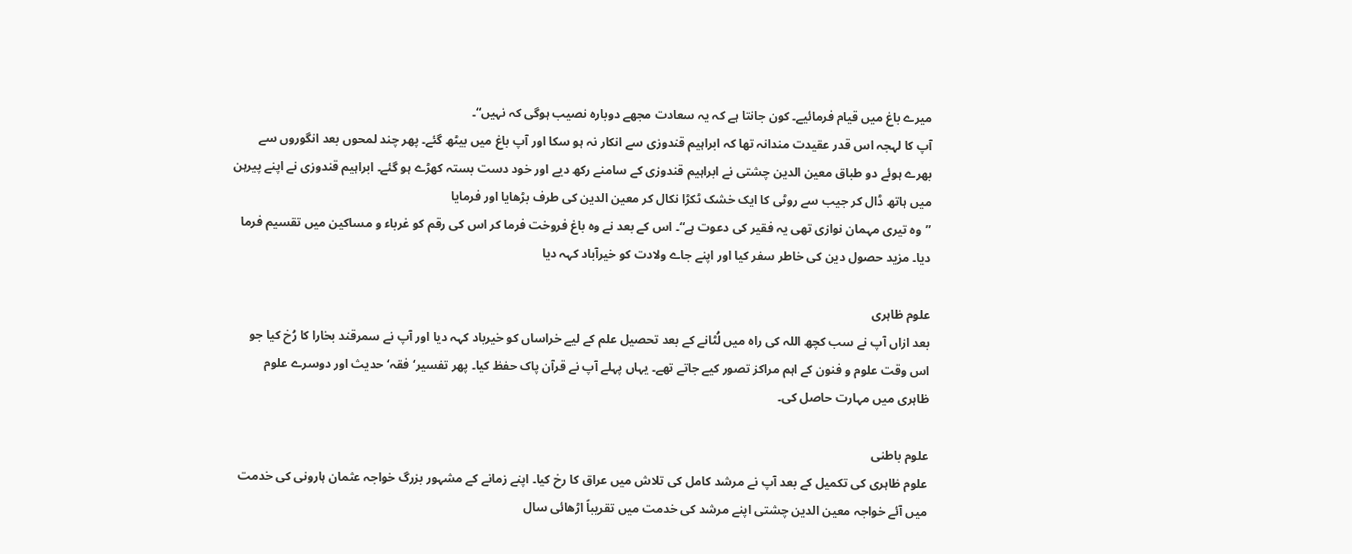میرے باغ میں قیام فرمائیے۔ کون جانتا ہے کہ یہ سعادت مجھے دوبارہ نصیب ہوگی کہ نہیں“۔
آپ کا لہجہ اس قدر عقیدت مندانہ تھا کہ ابراہیم قندوزی سے انکار نہ ہو سکا اور آپ باغ میں بیٹھ گئے۔ پھر چند لمحوں بعد انگوروں سے بھرے ہوئے دو طباق معین الدین چشتی نے ابراہیم قندوزی کے سامنے رکھ دیے اور خود دست بستہ کھڑے ہو گئے۔ ابراہیم قندوزی نے اپنے پیرہن میں ہاتھ ڈال کر جیب سے روٹی کا ایک خشک ٹکڑا نکال کر معین الدین کی طرف بڑھایا اور فرمایا
”وہ تیری مہمان نوازی تھی یہ فقیر کی دعوت ہے“۔ اس کے بعد نے وہ باغ فروخت فرما کر اس کی رقم کو غرباء و مساکین میں تقسیم فرما دیا۔ مزید حصول دین کی خاطر سفر کیا اور اپنے جاے ولادت کو خیرآباد کہہ دیا

علوم ظاہری
بعد ازاں آپ نے سب کچھ اللہ کی راہ میں لُٹانے کے بعد تحصیل علم کے لیے خراساں کو خیرباد کہہ دیا اور آپ نے سمرقند بخارا کا رُخ کیا جو اس وقت علوم و فنون کے اہم مراکز تصور کیے جاتے تھے۔ یہاں پہلے آپ نے قرآن پاک حفظ کیا۔ پھر تفسیر‘ فقہ‘ حدیث اور دوسرے علوم ظاہری میں مہارت حاصل کی۔

علوم باطنی
علوم ظاہری کی تکمیل کے بعد آپ نے مرشد کامل کی تلاش میں عراق کا رخ کیا۔ اپنے زمانے کے مشہور بزرگ خواجہ عثمان ہارونی کی خدمت میں آئے خواجہ معین الدین چشتی اپنے مرشد کی خدمت میں تقریباً اڑھائی سال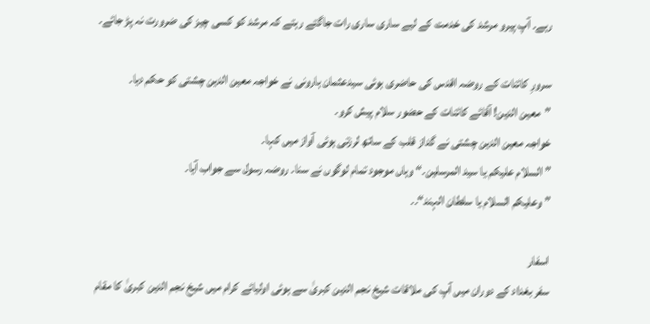رہے۔ آپ پیرو مرشد کی خدمت کے لیے ساری ساری رات جاگتے رہتے کہ مرشد کو کسی چیز کی ضرورت نہ پڑ جائے۔

سرورِ کائنات کے روضہ اقدس کی حاضری ہوئی سیدعثمان ہارونی نے خواجہ معین الدین چشتی کو حکم دیا۔
”معین الدین! آقائے کائنات کے حضور سلام پیش کرو۔
خواجہ معین الدین چشتی نے گداز قلب کے ساتھ لرزتی ہوئی آواز میں کہا۔
”السلام علیکم یا سید المرسلین۔“ وہاں موجود تمام لوگوں نے سنا۔ روضہ رسول سے جواب آیا۔
”وعلیکم السلام یا سلطان الہند“۔۔

اسفار
سفر بغداد کے دوران میں آپ کی ملاقات شیخ نجم الدین کبریٰ سے ہوئی اولیائے کرام میں شیخ نجم الدین کبریٰ کا مقام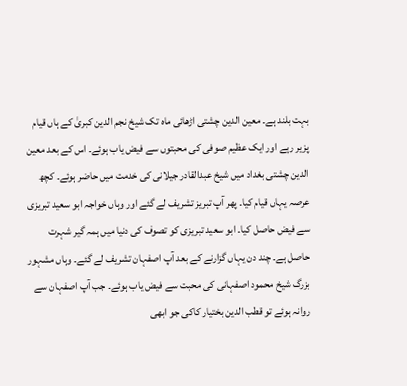بہت بلند ہے۔ معین الدین چشتی اڑھائی ماہ تک شیخ نجم الدین کبریٰ کے ہاں قیام پزیر رہے اور ایک عظیم صوفی کی محبتوں سے فیض یاب ہوئے۔ اس کے بعد معین الدین چشتی بغداد میں شیخ عبدالقادر جیلانی کی خدمت میں حاضر ہوئے۔ کچھ عرصہ یہاں قیام کیا۔ پھر آپ تبریز تشریف لے گئے اور وہاں خواجہ ابو سعید تبریزی سے فیض حاصل کیا۔ ابو سعید تبریزی کو تصوف کی دنیا میں ہمہ گیر شہرت حاصل ہے۔ چند دن یہاں گزارنے کے بعد آپ اصفہان تشریف لے گئے۔ وہاں مشہور بزرگ شیخ محمود اصفہانی کی محبت سے فیض یاب ہوئے۔ جب آپ اصفہان سے روانہ ہوئے تو قطب الدین بختیار کاکی جو ابھی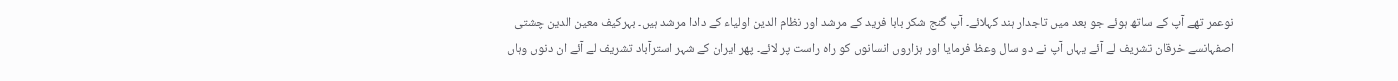نوعمر تھے آپ کے ساتھ ہوئے جو بعد میں تاجدار ہند کہلائے۔ آپ گنج شکر بابا فرید کے مرشد اور نظام الدین اولیاء کے دادا مرشد ہیں۔ بہرکیف معین الدین چشتی اصفہانسے خرقان تشریف لے آئے یہاں آپ نے دو سال وعظ فرمایا اور ہزاروں انسانوں کو راہ راست پر لائے۔ پھر ایران کے شہر استرآباد تشریف لے آئے ان دنوں وہاں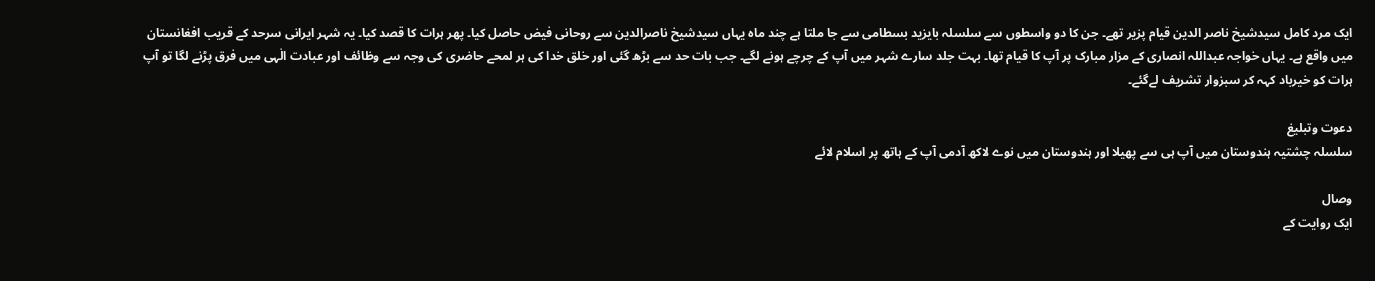ایک مرد کامل سیدشیخ ناصر الدین قیام پزیر تھے۔ جن کا دو واسطوں سے سلسلہ بایزید بسطامی سے جا ملتا ہے چند ماہ یہاں سیدشیخ ناصرالدین سے روحانی فیض حاصل کیا۔ پھر ہرات کا قصد کیا۔ یہ شہر ایرانی سرحد کے قریب افغانستان میں واقع ہے۔ یہاں خواجہ عبداللہ انصاری کے مزار مبارک پر آپ کا قیام تھا۔ بہت جلد سارے شہر میں آپ کے چرچے ہونے لگے۔ جب بات حد سے بڑھ گئی اور خلق خدا کی ہر لمحے حاضری کی وجہ سے وظائف اور عبادت الٰہی میں فرق پڑنے لگا تو آپ ہرات کو خیرباد کہہ کر سبزوار تشریف لےگئے۔

دعوت وتبلیغ
سلسلہ چشتیہ ہندوستان میں آپ ہی سے پھیلا اور ہندوستان میں نوے لاکھ آدمی آپ کے ہاتھ پر اسلام لائے

وصال
ایک روایت کے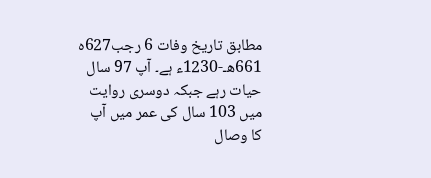مطابق تاريخ وفات 6 رجب627ہ 661هـ-1230ء ہے۔ آپ 97 سال حیات رہے جبکہ دوسری روایت میں 103 سال کی عمر میں آپ کا وصال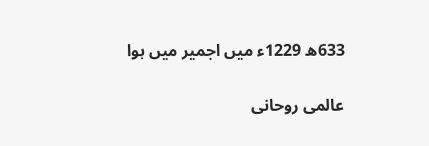633ھ 1229ء میں اجمیر میں ہوا

عالمی روحانی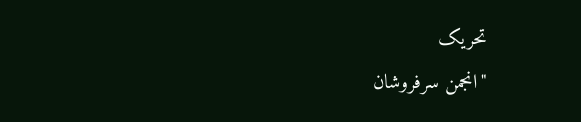تحریک
"انجمن سرفروشان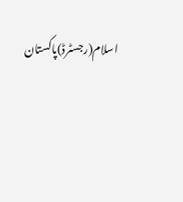اسلام(رجسٹرڈ)پاکستان